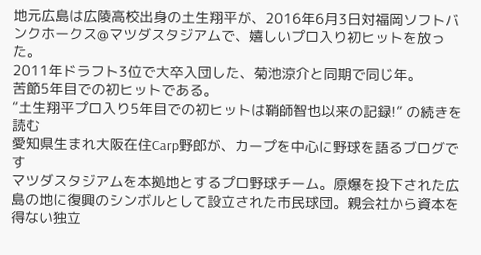地元広島は広陵高校出身の土生翔平が、2016年6月3日対福岡ソフトバンクホークス@マツダスタジアムで、嬉しいプロ入り初ヒットを放った。
2011年ドラフト3位で大卒入団した、菊池涼介と同期で同じ年。
苦節5年目での初ヒットである。
“土生翔平プロ入り5年目での初ヒットは鞘師智也以来の記録!” の続きを読む
愛知県生まれ大阪在住Carp野郎が、カープを中心に野球を語るブログです
マツダスタジアムを本拠地とするプロ野球チーム。原爆を投下された広島の地に復興のシンボルとして設立された市民球団。親会社から資本を得ない独立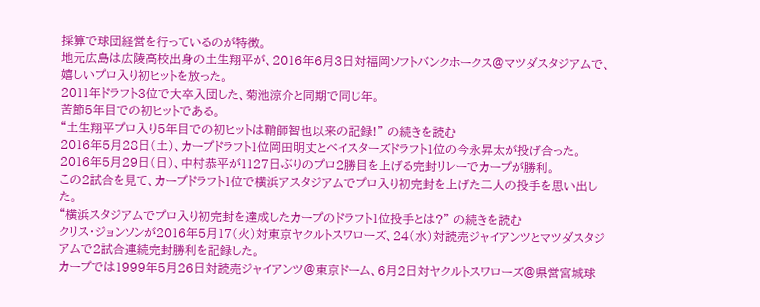採算で球団経営を行っているのが特徴。
地元広島は広陵高校出身の土生翔平が、2016年6月3日対福岡ソフトバンクホークス@マツダスタジアムで、嬉しいプロ入り初ヒットを放った。
2011年ドラフト3位で大卒入団した、菊池涼介と同期で同じ年。
苦節5年目での初ヒットである。
“土生翔平プロ入り5年目での初ヒットは鞘師智也以来の記録!” の続きを読む
2016年5月28日(土)、カープドラフト1位岡田明丈とベイスターズドラフト1位の今永昇太が投げ合った。
2016年5月29日(日)、中村恭平が1127日ぶりのプロ2勝目を上げる完封リレーでカープが勝利。
この2試合を見て、カープドラフト1位で横浜アスタジアムでプロ入り初完封を上げた二人の投手を思い出した。
“横浜スタジアムでプロ入り初完封を達成したカープのドラフト1位投手とは?” の続きを読む
クリス・ジョンソンが2016年5月17(火)対東京ヤクルトスワローズ、24(水)対読売ジャイアンツとマツダスタジアムで2試合連続完封勝利を記録した。
カープでは1999年5月26日対読売ジャイアンツ@東京ドーム、6月2日対ヤクルトスワローズ@県営宮城球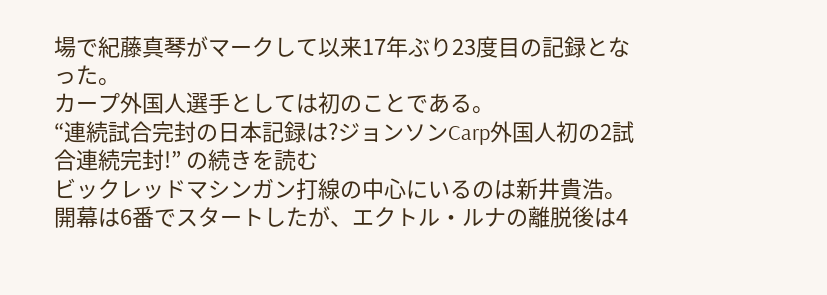場で紀藤真琴がマークして以来17年ぶり23度目の記録となった。
カープ外国人選手としては初のことである。
“連続試合完封の日本記録は?ジョンソンCarp外国人初の2試合連続完封!” の続きを読む
ビックレッドマシンガン打線の中心にいるのは新井貴浩。
開幕は6番でスタートしたが、エクトル・ルナの離脱後は4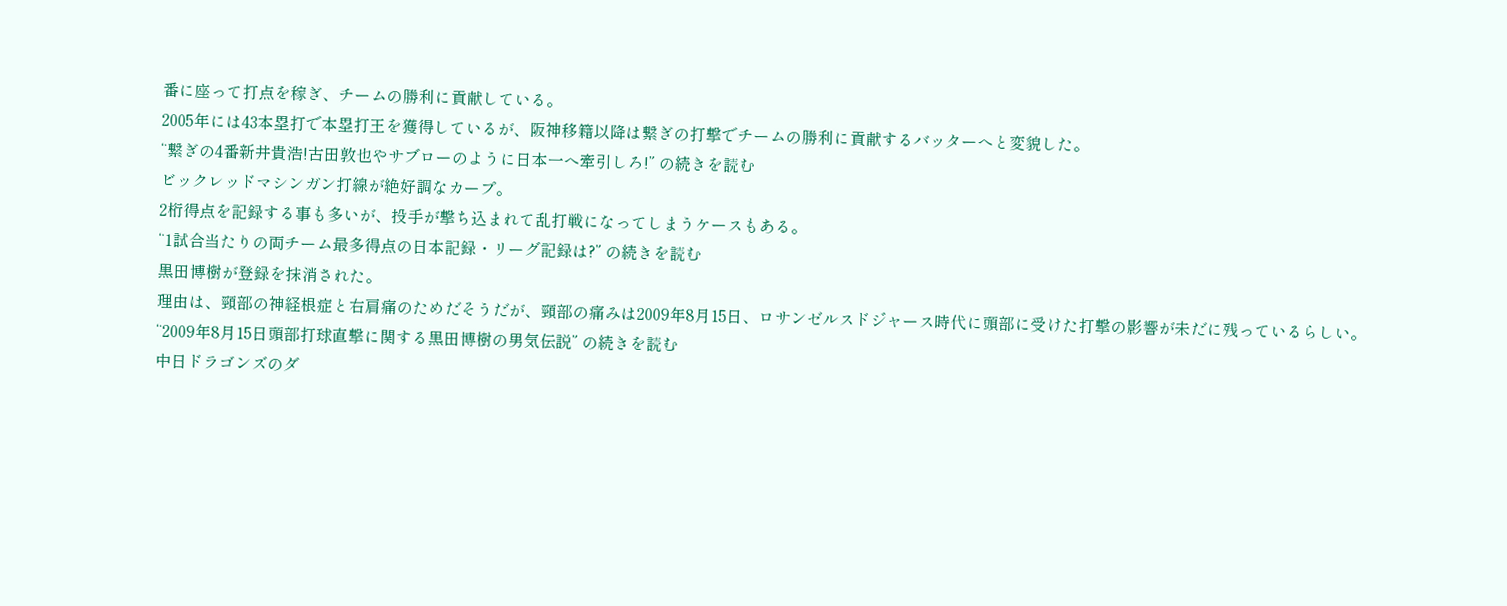番に座って打点を稼ぎ、チームの勝利に貢献している。
2005年には43本塁打で本塁打王を獲得しているが、阪神移籍以降は繋ぎの打撃でチームの勝利に貢献するバッターへと変貌した。
“繋ぎの4番新井貴浩!古田敦也やサブローのように日本一へ牽引しろ!” の続きを読む
ビックレッドマシンガン打線が絶好調なカープ。
2桁得点を記録する事も多いが、投手が撃ち込まれて乱打戦になってしまうケースもある。
“1試合当たりの両チーム最多得点の日本記録・リーグ記録は?” の続きを読む
黒田博樹が登録を抹消された。
理由は、頸部の神経根症と右肩痛のためだそうだが、頸部の痛みは2009年8月15日、ロサンゼルスドジャース時代に頭部に受けた打撃の影響が未だに残っているらしい。
“2009年8月15日頭部打球直撃に関する黒田博樹の男気伝説” の続きを読む
中日ドラゴンズのダ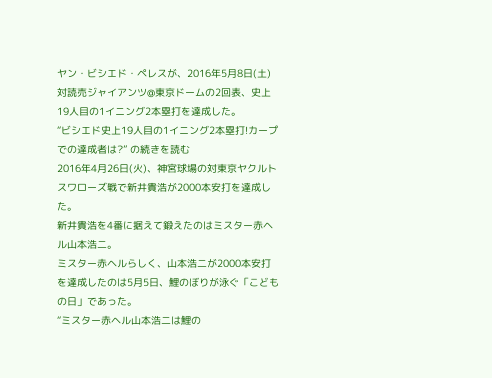ヤン・ビシエド・ペレスが、2016年5月8日(土)対読売ジャイアンツ@東京ドームの2回表、史上19人目の1イニング2本塁打を達成した。
“ビシエド史上19人目の1イニング2本塁打!カープでの達成者は?” の続きを読む
2016年4月26日(火)、神宮球場の対東京ヤクルトスワローズ戦で新井貴浩が2000本安打を達成した。
新井貴浩を4番に据えて鍛えたのはミスター赤ヘル山本浩二。
ミスター赤ヘルらしく、山本浩二が2000本安打を達成したのは5月5日、鯉のぼりが泳ぐ「こどもの日」であった。
“ミスター赤ヘル山本浩二は鯉の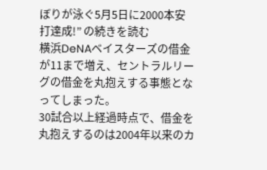ぼりが泳ぐ5月5日に2000本安打達成!” の続きを読む
横浜DeNAベイスターズの借金が11まで増え、セントラルリーグの借金を丸抱えする事態となってしまった。
30試合以上経過時点で、借金を丸抱えするのは2004年以来のカ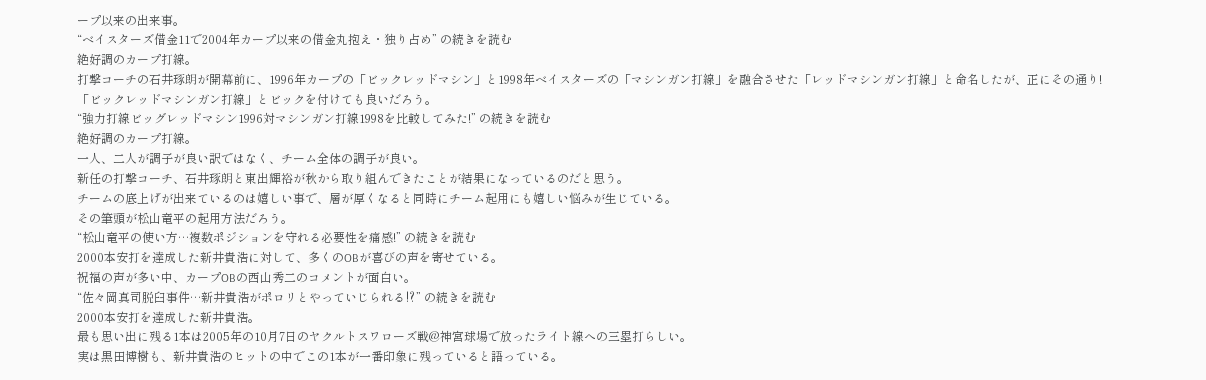ープ以来の出来事。
“ベイスターズ借金11で2004年カープ以来の借金丸抱え・独り占め” の続きを読む
絶好調のカープ打線。
打撃コーチの石井琢朗が開幕前に、1996年カープの「ビックレッドマシン」と1998年ベイスターズの「マシンガン打線」を融合させた「レッドマシンガン打線」と命名したが、正にその通り!
「ビックレッドマシンガン打線」とビックを付けても良いだろう。
“強力打線ビッグレッドマシン1996対マシンガン打線1998を比較してみた!” の続きを読む
絶好調のカープ打線。
一人、二人が調子が良い訳ではなく、チーム全体の調子が良い。
新任の打撃コーチ、石井琢朗と東出輝裕が秋から取り組んできたことが結果になっているのだと思う。
チームの底上げが出来ているのは嬉しい事で、層が厚くなると同時にチーム起用にも嬉しい悩みが生じている。
その筆頭が松山竜平の起用方法だろう。
“松山竜平の使い方…複数ポジションを守れる必要性を痛感!” の続きを読む
2000本安打を達成した新井貴浩に対して、多くのOBが喜びの声を寄せている。
祝福の声が多い中、カープOBの西山秀二のコメントが面白い。
“佐々岡真司脱臼事件…新井貴浩がポロリとやっていじられる⁉” の続きを読む
2000本安打を達成した新井貴浩。
最も思い出に残る1本は2005年の10月7日のヤクルトスワローズ戦@神宮球場で放ったライト線への三塁打らしい。
実は黒田博樹も、新井貴浩のヒットの中でこの1本が一番印象に残っていると語っている。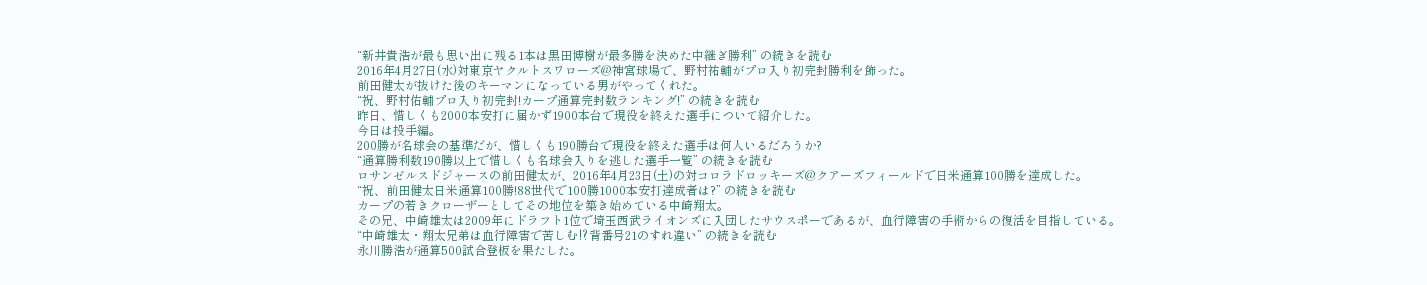“新井貴浩が最も思い出に残る1本は黒田博樹が最多勝を決めた中継ぎ勝利” の続きを読む
2016年4月27日(水)対東京ヤクルトスワローズ@神宮球場で、野村祐輔がプロ入り初完封勝利を飾った。
前田健太が抜けた後のキーマンになっている男がやってくれた。
“祝、野村佑輔プロ入り初完封!カープ通算完封数ランキング!” の続きを読む
昨日、惜しくも2000本安打に届かず1900本台で現役を終えた選手について紹介した。
今日は投手編。
200勝が名球会の基準だが、惜しくも190勝台で現役を終えた選手は何人いるだろうか?
“通算勝利数190勝以上で惜しくも名球会入りを逃した選手一覧” の続きを読む
ロサンゼルスドジャースの前田健太が、2016年4月23日(土)の対コロラドロッキーズ@クアーズフィールドで日米通算100勝を達成した。
“祝、前田健太日米通算100勝!88世代で100勝1000本安打達成者は?” の続きを読む
カープの若きクローザーとしてその地位を築き始めている中崎翔太。
その兄、中崎雄太は2009年にドラフト1位で埼玉西武ライオンズに入団したサウスポーであるが、血行障害の手術からの復活を目指している。
“中崎雄太・翔太兄弟は血行障害で苦しむ⁉背番号21のすれ違い” の続きを読む
永川勝浩が通算500試合登板を果たした。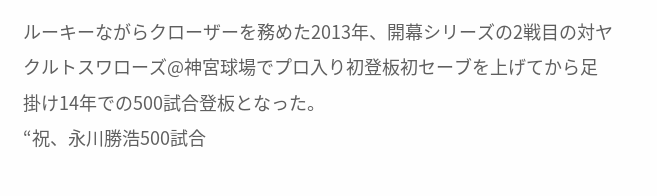ルーキーながらクローザーを務めた2013年、開幕シリーズの2戦目の対ヤクルトスワローズ@神宮球場でプロ入り初登板初セーブを上げてから足掛け14年での500試合登板となった。
“祝、永川勝浩500試合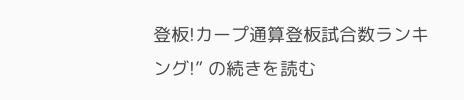登板!カープ通算登板試合数ランキング!” の続きを読む